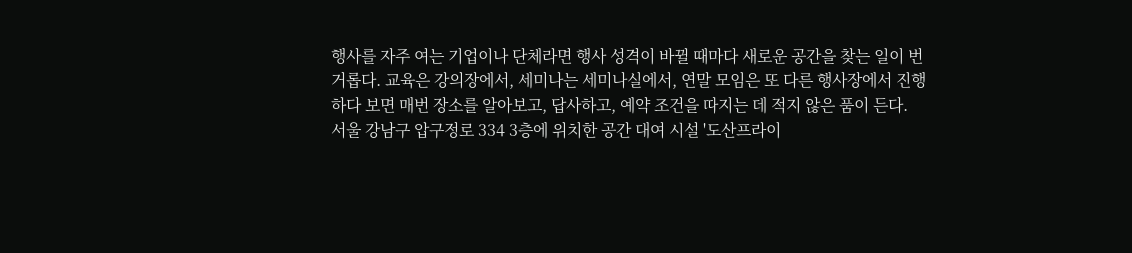행사를 자주 여는 기업이나 단체라면 행사 성격이 바뀔 때마다 새로운 공간을 찾는 일이 번거롭다. 교육은 강의장에서, 세미나는 세미나실에서, 연말 모임은 또 다른 행사장에서 진행하다 보면 매번 장소를 알아보고, 답사하고, 예약 조건을 따지는 데 적지 않은 품이 든다.
서울 강남구 압구정로 334 3층에 위치한 공간 대여 시설 '도산프라이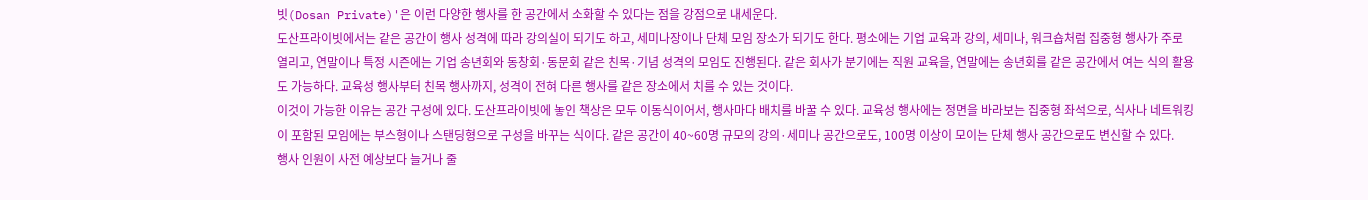빗(Dosan Private)'은 이런 다양한 행사를 한 공간에서 소화할 수 있다는 점을 강점으로 내세운다.
도산프라이빗에서는 같은 공간이 행사 성격에 따라 강의실이 되기도 하고, 세미나장이나 단체 모임 장소가 되기도 한다. 평소에는 기업 교육과 강의, 세미나, 워크숍처럼 집중형 행사가 주로 열리고, 연말이나 특정 시즌에는 기업 송년회와 동창회·동문회 같은 친목·기념 성격의 모임도 진행된다. 같은 회사가 분기에는 직원 교육을, 연말에는 송년회를 같은 공간에서 여는 식의 활용도 가능하다. 교육성 행사부터 친목 행사까지, 성격이 전혀 다른 행사를 같은 장소에서 치를 수 있는 것이다.
이것이 가능한 이유는 공간 구성에 있다. 도산프라이빗에 놓인 책상은 모두 이동식이어서, 행사마다 배치를 바꿀 수 있다. 교육성 행사에는 정면을 바라보는 집중형 좌석으로, 식사나 네트워킹이 포함된 모임에는 부스형이나 스탠딩형으로 구성을 바꾸는 식이다. 같은 공간이 40~60명 규모의 강의·세미나 공간으로도, 100명 이상이 모이는 단체 행사 공간으로도 변신할 수 있다.
행사 인원이 사전 예상보다 늘거나 줄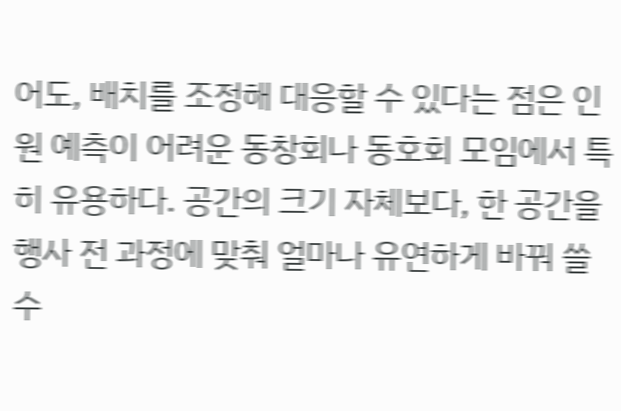어도, 배치를 조정해 대응할 수 있다는 점은 인원 예측이 어려운 동창회나 동호회 모임에서 특히 유용하다. 공간의 크기 자체보다, 한 공간을 행사 전 과정에 맞춰 얼마나 유연하게 바꿔 쓸 수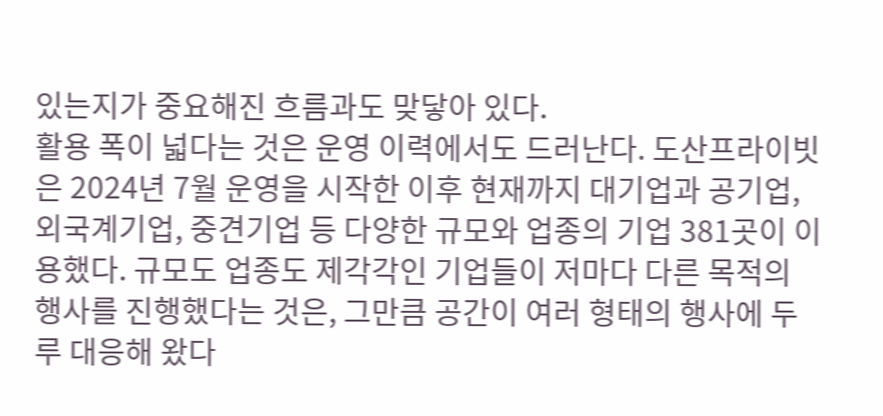있는지가 중요해진 흐름과도 맞닿아 있다.
활용 폭이 넓다는 것은 운영 이력에서도 드러난다. 도산프라이빗은 2024년 7월 운영을 시작한 이후 현재까지 대기업과 공기업, 외국계기업, 중견기업 등 다양한 규모와 업종의 기업 381곳이 이용했다. 규모도 업종도 제각각인 기업들이 저마다 다른 목적의 행사를 진행했다는 것은, 그만큼 공간이 여러 형태의 행사에 두루 대응해 왔다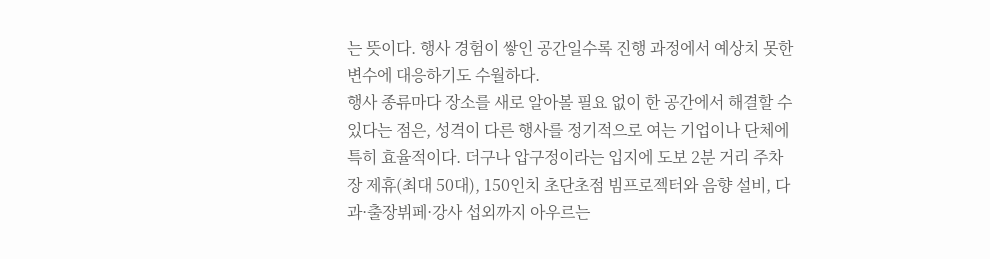는 뜻이다. 행사 경험이 쌓인 공간일수록 진행 과정에서 예상치 못한 변수에 대응하기도 수월하다.
행사 종류마다 장소를 새로 알아볼 필요 없이 한 공간에서 해결할 수 있다는 점은, 성격이 다른 행사를 정기적으로 여는 기업이나 단체에 특히 효율적이다. 더구나 압구정이라는 입지에 도보 2분 거리 주차장 제휴(최대 50대), 150인치 초단초점 빔프로젝터와 음향 설비, 다과·출장뷔페·강사 섭외까지 아우르는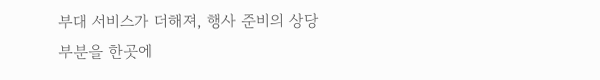부대 서비스가 더해져, 행사 준비의 상당 부분을 한곳에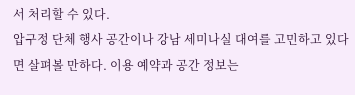서 처리할 수 있다.
압구정 단체 행사 공간이나 강남 세미나실 대여를 고민하고 있다면 살펴볼 만하다. 이용 예약과 공간 정보는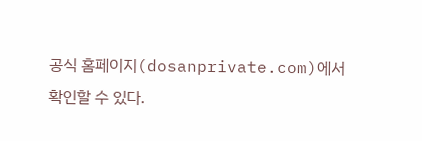공식 홈페이지(dosanprivate.com)에서 확인할 수 있다.